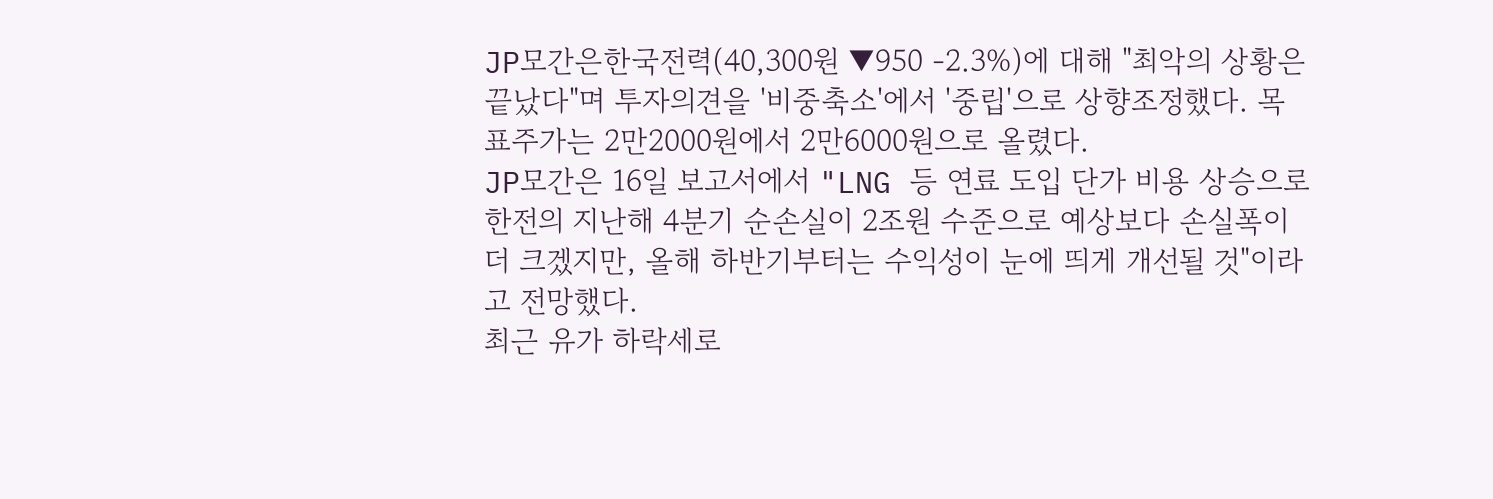JP모간은한국전력(40,300원 ▼950 -2.3%)에 대해 "최악의 상황은 끝났다"며 투자의견을 '비중축소'에서 '중립'으로 상향조정했다. 목표주가는 2만2000원에서 2만6000원으로 올렸다.
JP모간은 16일 보고서에서 "LNG 등 연료 도입 단가 비용 상승으로 한전의 지난해 4분기 순손실이 2조원 수준으로 예상보다 손실폭이 더 크겠지만, 올해 하반기부터는 수익성이 눈에 띄게 개선될 것"이라고 전망했다.
최근 유가 하락세로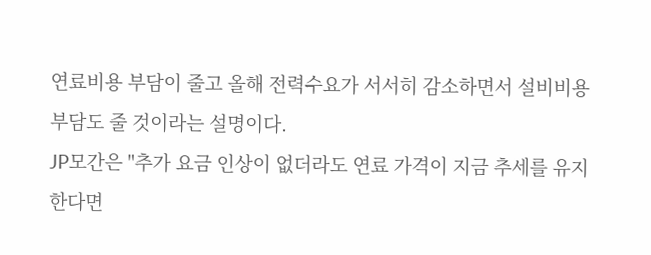연료비용 부담이 줄고 올해 전력수요가 서서히 감소하면서 설비비용 부담도 줄 것이라는 설명이다.
JP모간은 "추가 요금 인상이 없더라도 연료 가격이 지금 추세를 유지한다면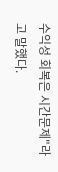수익성 회복은 시간문제"라고 말했다.